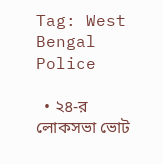Tag: West Bengal Police

  • ২৪-র লোকসভা ভোট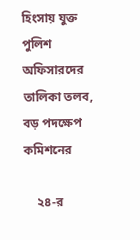হিংসায় যুক্ত পুলিশ অফিসারদের তালিকা তলব, বড় পদক্ষেপ কমিশনের

    ২৪-র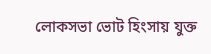লোকসভা ভোট হিংসায় যুক্ত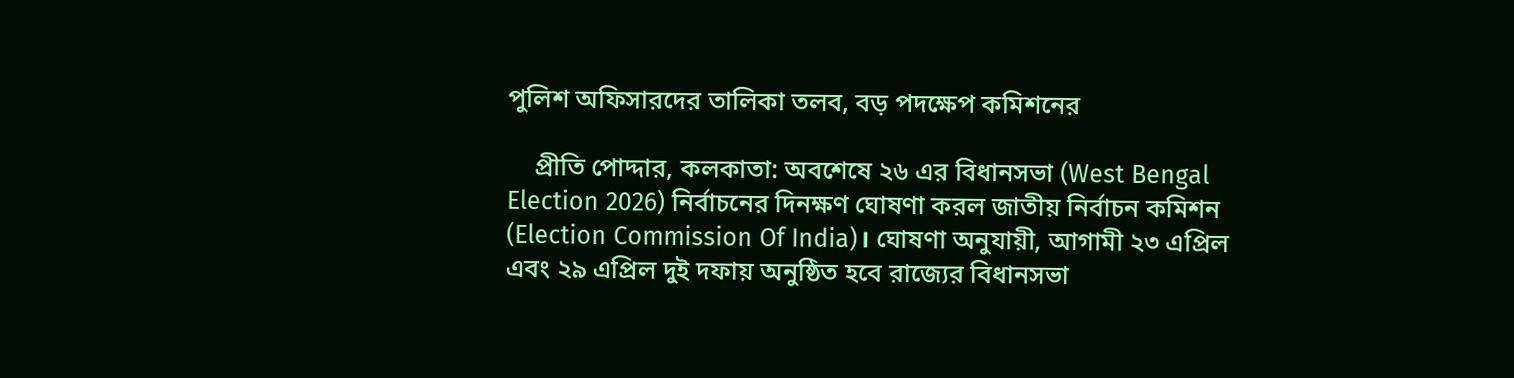পুলিশ অফিসারদের তালিকা তলব, বড় পদক্ষেপ কমিশনের

    প্রীতি পোদ্দার, কলকাতা: অবশেষে ২৬ এর বিধানসভা (West Bengal Election 2026) নির্বাচনের দিনক্ষণ ঘোষণা করল জাতীয় নির্বাচন কমিশন (Election Commission Of India)। ঘোষণা অনুযায়ী, আগামী ২৩ এপ্রিল এবং ২৯ এপ্রিল দুই দফায় অনুষ্ঠিত হবে রাজ্যের বিধানসভা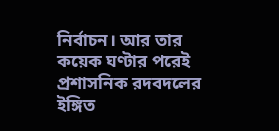নির্বাচন। আর তার কয়েক ঘণ্টার পরেই প্রশাসনিক রদবদলের ইঙ্গিত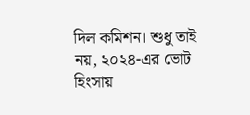দিল কমিশন। শুধু তাই নয়, ২০২৪-এর ভোট হিংসায়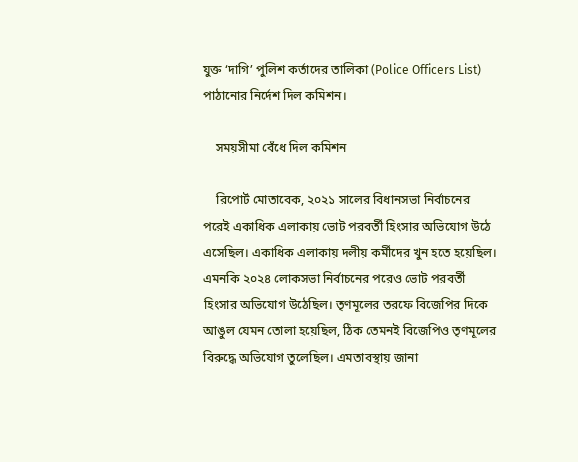যুক্ত ‘দাগি’ পুলিশ কর্তাদের তালিকা (Police Officers List) পাঠানোর নির্দেশ দিল কমিশন।

    সময়সীমা বেঁধে দিল কমিশন

    রিপোর্ট মোতাবেক, ২০২১ সালের বিধানসভা নির্বাচনের পরেই একাধিক এলাকায় ভোট পরবর্তী হিংসার অভিযোগ উঠে এসেছিল। একাধিক এলাকায় দলীয় কর্মীদের খুন হতে হয়েছিল। এমনকি ২০২৪ লোকসভা নির্বাচনের পরেও ভোট পরবর্তী হিংসার অভিযোগ উঠেছিল। তৃণমূলের তরফে বিজেপির দিকে আঙুল যেমন তোলা হয়েছিল, ঠিক তেমনই বিজেপিও তৃণমূলের বিরুদ্ধে অভিযোগ তুলেছিল। এমতাবস্থায় জানা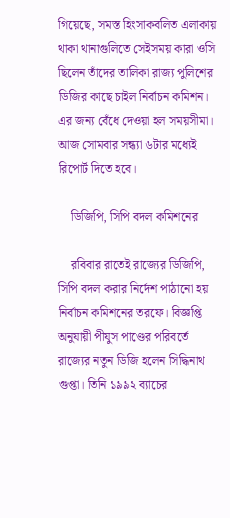গিয়েছে, সমস্ত হিংসাকবলিত এলাকায় থাকা থানাগুলিতে সেইসময় কারা ওসি ছিলেন তাঁদের তালিকা রাজ্য পুলিশের ডিজির কাছে চাইল নির্বাচন কমিশন। এর জন্য বেঁধে দেওয়া হল সময়সীমা। আজ সোমবার সন্ধ্যা ৬টার মধ্যেই রিপোর্ট দিতে হবে।

    ডিজিপি, সিপি বদল কমিশনের

    রবিবার রাতেই রাজ্যের ডিজিপি, সিপি বদল করার নির্দেশ পাঠানো হয় নির্বাচন কমিশনের তরফে। বিজ্ঞপ্তি অনুযায়ী পীযুস পাণ্ডের পরিবর্তে রাজ্যের নতুন ডিজি হলেন সিদ্ধিনাথ গুপ্তা। তিনি ১৯৯২ ব্যাচের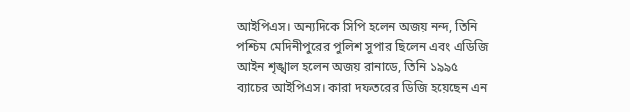আইপিএস। অন্যদিকে সিপি হলেন অজয় নন্দ, তিনি পশ্চিম মেদিনীপুরের পুলিশ সুপার ছিলেন এবং এডিজি আইন শৃঙ্খাল হলেন অজয় রানাডে, তিনি ১৯৯৫ ব্যাচের আইপিএস। কারা দফতরের ডিজি হয়েছেন এন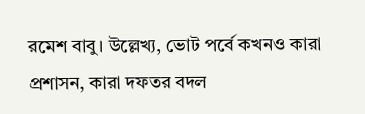রমেশ বাবু। উল্লেখ্য, ভোট পর্বে কখনও কারা প্রশাসন, কারা দফতর বদল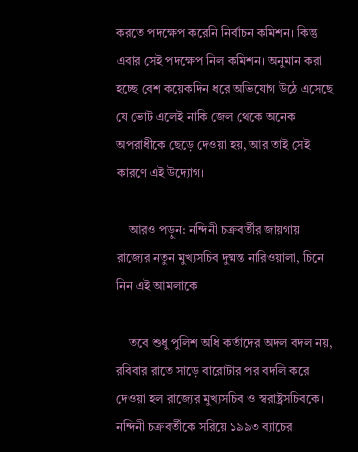করতে পদক্ষেপ করেনি নির্বাচন কমিশন। কিন্তু এবার সেই পদক্ষেপ নিল কমিশন। অনুমান করা হচ্ছে বেশ কয়েকদিন ধরে অভিযোগ উঠে এসেছে যে ভোট এলেই নাকি জেল থেকে অনেক অপরাধীকে ছেড়ে দেওয়া হয়, আর তাই সেই কারণে এই উদ্যোগ।

    আরও পড়ুন: নন্দিনী চক্রবর্তীর জায়গায় রাজ্যের নতুন মুখ্যসচিব দুষ্মন্ত নারিওয়ালা, চিনে নিন এই আমলাকে

    তবে শুধু পুলিশ অধি কর্তাদের অদল বদল নয়, রবিবার রাতে সাড়ে বারোটার পর বদলি করে দেওয়া হল রাজ্যের মুখ্যসচিব ও স্বরাষ্ট্রসচিবকে। নন্দিনী চক্রবর্তীকে সরিয়ে ১৯৯৩ ব্যাচের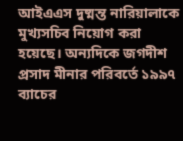আইএএস দুষ্মন্ত নারিয়ালাকে মুখ্যসচিব নিয়োগ করা হয়েছে। অন্যদিকে জগদীশ প্রসাদ মীনার পরিবর্তে ১৯৯৭ ব্যাচের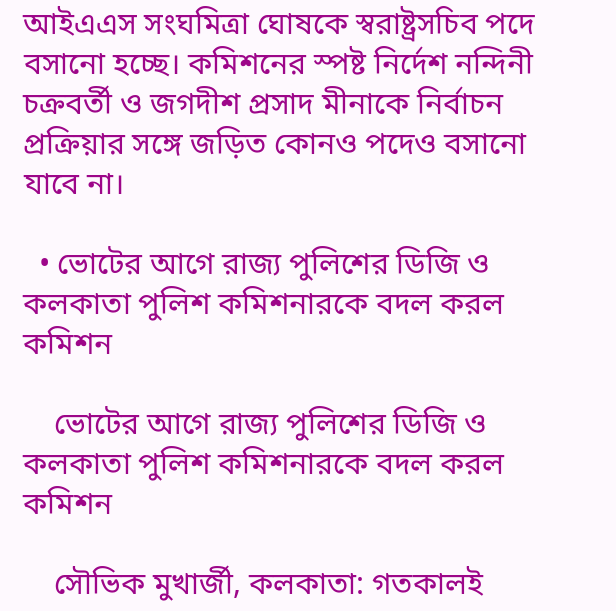আইএএস সংঘমিত্রা ঘোষকে স্বরাষ্ট্রসচিব পদে বসানো হচ্ছে। কমিশনের স্পষ্ট নির্দেশ নন্দিনী চক্রবর্তী ও জগদীশ প্রসাদ মীনাকে নির্বাচন প্রক্রিয়ার সঙ্গে জড়িত কোনও পদেও বসানো যাবে না।

  • ভোটের আগে রাজ্য পুলিশের ডিজি ও কলকাতা পুলিশ কমিশনারকে বদল করল কমিশন

    ভোটের আগে রাজ্য পুলিশের ডিজি ও কলকাতা পুলিশ কমিশনারকে বদল করল কমিশন

    সৌভিক মুখার্জী, কলকাতা: গতকালই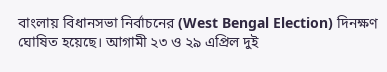বাংলায় বিধানসভা নির্বাচনের (West Bengal Election) দিনক্ষণ ঘোষিত হয়েছে। আগামী ২৩ ও ২৯ এপ্রিল দুই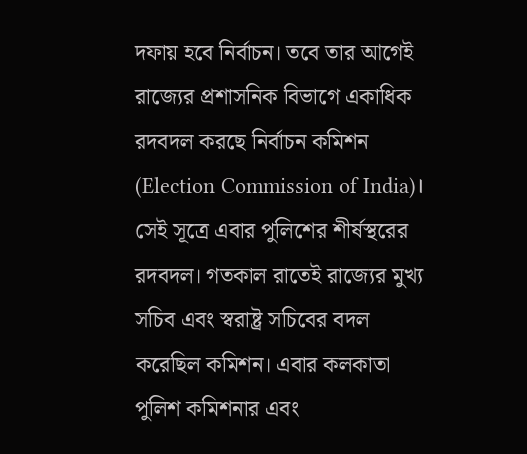দফায় হবে নির্বাচন। তবে তার আগেই রাজ্যের প্রশাসনিক বিভাগে একাধিক রদবদল করছে নির্বাচন কমিশন (Election Commission of India)। সেই সূত্রে এবার পুলিশের শীর্ষস্থরের রদবদল। গতকাল রাতেই রাজ্যের মুখ্য সচিব এবং স্বরাষ্ট্র সচিবের বদল করেছিল কমিশন। এবার কলকাতা পুলিশ কমিশনার এবং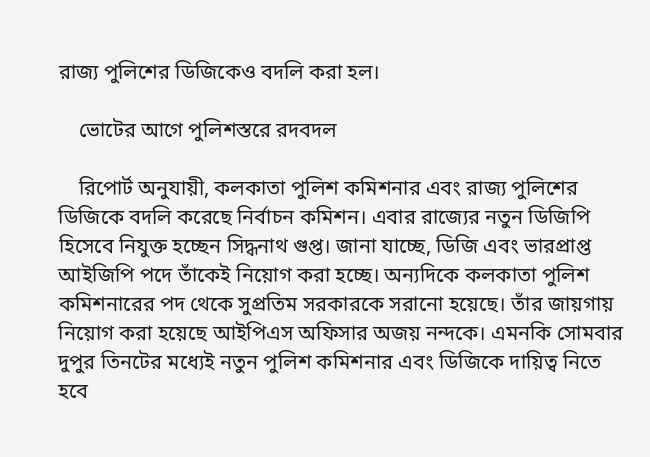রাজ্য পুলিশের ডিজিকেও বদলি করা হল।

    ভোটের আগে পুলিশস্তরে রদবদল

    রিপোর্ট অনুযায়ী, কলকাতা পুলিশ কমিশনার এবং রাজ্য পুলিশের ডিজিকে বদলি করেছে নির্বাচন কমিশন। এবার রাজ্যের নতুন ডিজিপি হিসেবে নিযুক্ত হচ্ছেন সিদ্ধনাথ গুপ্ত। জানা যাচ্ছে, ডিজি এবং ভারপ্রাপ্ত আইজিপি পদে তাঁকেই নিয়োগ করা হচ্ছে। অন্যদিকে কলকাতা পুলিশ কমিশনারের পদ থেকে সুপ্রতিম সরকারকে সরানো হয়েছে। তাঁর জায়গায় নিয়োগ করা হয়েছে আইপিএস অফিসার অজয় নন্দকে। এমনকি সোমবার দুপুর তিনটের মধ্যেই নতুন পুলিশ কমিশনার এবং ডিজিকে দায়িত্ব নিতে হবে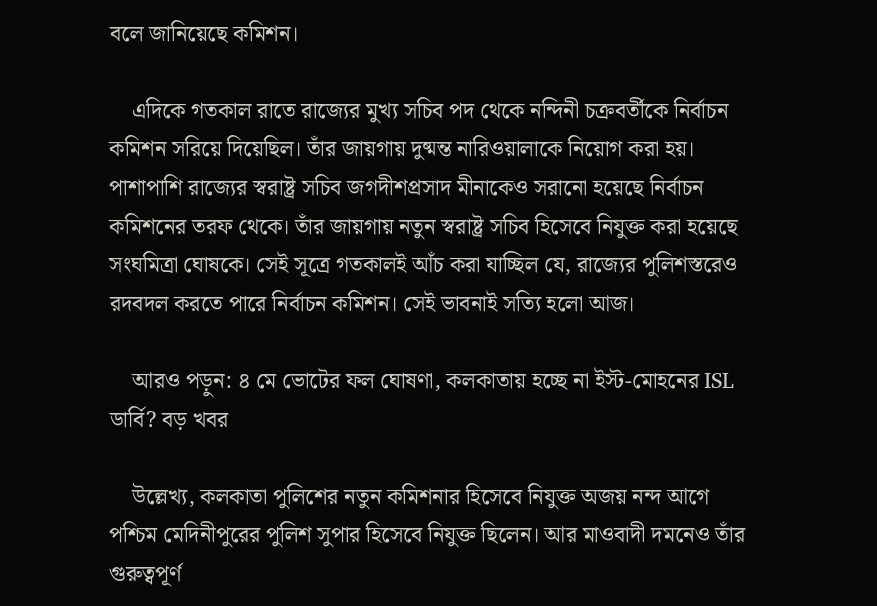বলে জানিয়েছে কমিশন।

    এদিকে গতকাল রাতে রাজ্যের মুখ্য সচিব পদ থেকে নন্দিনী চক্রবর্তীকে নির্বাচন কমিশন সরিয়ে দিয়েছিল। তাঁর জায়গায় দুষ্মন্ত নারিওয়ালাকে নিয়োগ করা হয়। পাশাপাশি রাজ্যের স্বরাষ্ট্র সচিব জগদীশপ্রসাদ মীনাকেও সরানো হয়েছে নির্বাচন কমিশনের তরফ থেকে। তাঁর জায়গায় নতুন স্বরাষ্ট্র সচিব হিসেবে নিযুক্ত করা হয়েছে সংঘমিত্রা ঘোষকে। সেই সূত্রে গতকালই আঁচ করা যাচ্ছিল যে, রাজ্যের পুলিশস্তরেও রদবদল করতে পারে নির্বাচন কমিশন। সেই ভাবনাই সত্যি হলো আজ।

    আরও পড়ুন: ৪ মে ভোটের ফল ঘোষণা, কলকাতায় হচ্ছে না ইস্ট-মোহনের ISL ডার্বি? বড় খবর

    উল্লেখ্য, কলকাতা পুলিশের নতুন কমিশনার হিসেবে নিযুক্ত অজয় নন্দ আগে পশ্চিম মেদিনীপুরের পুলিশ সুপার হিসেবে নিযুক্ত ছিলেন। আর মাওবাদী দমনেও তাঁর গুরুত্বপূর্ণ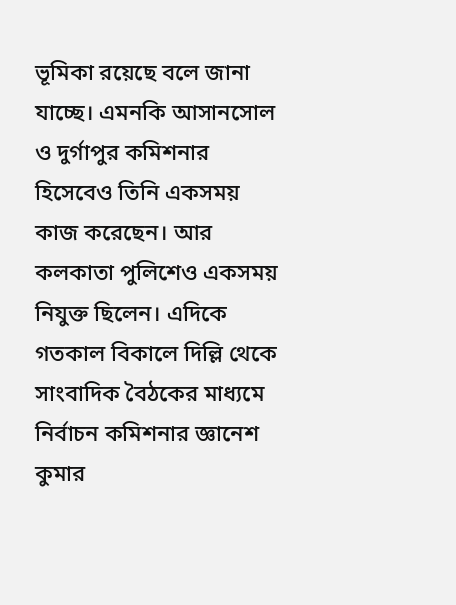ভূমিকা রয়েছে বলে জানা যাচ্ছে। এমনকি আসানসোল ও দুর্গাপুর কমিশনার হিসেবেও তিনি একসময় কাজ করেছেন। আর কলকাতা পুলিশেও একসময় নিযুক্ত ছিলেন। এদিকে গতকাল বিকালে দিল্লি থেকে সাংবাদিক বৈঠকের মাধ্যমে নির্বাচন কমিশনার জ্ঞানেশ কুমার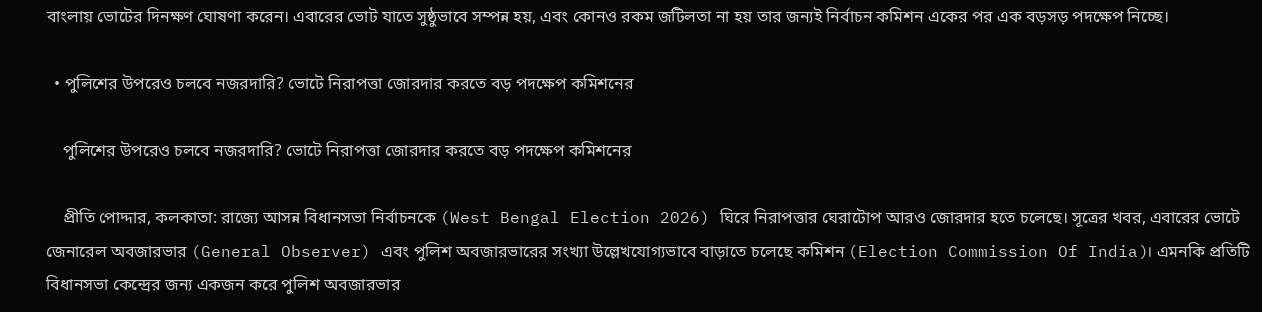বাংলায় ভোটের দিনক্ষণ ঘোষণা করেন। এবারের ভোট যাতে সুষ্ঠুভাবে সম্পন্ন হয়, এবং কোনও রকম জটিলতা না হয় তার জন্যই নির্বাচন কমিশন একের পর এক বড়সড় পদক্ষেপ নিচ্ছে।

  • পুলিশের উপরেও চলবে নজরদারি? ভোটে নিরাপত্তা জোরদার করতে বড় পদক্ষেপ কমিশনের

    পুলিশের উপরেও চলবে নজরদারি? ভোটে নিরাপত্তা জোরদার করতে বড় পদক্ষেপ কমিশনের

    প্রীতি পোদ্দার, কলকাতা: রাজ্যে আসন্ন বিধানসভা নির্বাচনকে (West Bengal Election 2026) ঘিরে নিরাপত্তার ঘেরাটোপ আরও জোরদার হতে চলেছে। সূত্রের খবর, এবারের ভোটে জেনারেল অবজারভার (General Observer) এবং পুলিশ অবজারভারের সংখ্যা উল্লেখযোগ্যভাবে বাড়াতে চলেছে কমিশন (Election Commission Of India)। এমনকি প্রতিটি বিধানসভা কেন্দ্রের জন্য একজন করে পুলিশ অবজারভার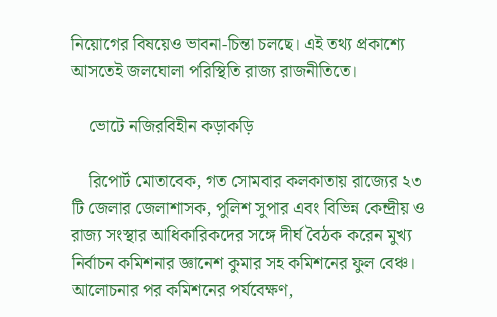নিয়োগের বিষয়েও ভাবনা-চিন্তা চলছে। এই তথ্য প্রকাশ্যে আসতেই জলঘোলা পরিস্থিতি রাজ্য রাজনীতিতে।

    ভোটে নজিরবিহীন কড়াকড়ি

    রিপোর্ট মোতাবেক, গত সোমবার কলকাতায় রাজ্যের ২৩ টি জেলার জেলাশাসক, পুলিশ সুপার এবং বিভিন্ন কেন্দ্রীয় ও রাজ্য সংস্থার আধিকারিকদের সঙ্গে দীর্ঘ বৈঠক করেন মুখ্য নির্বাচন কমিশনার জ্ঞানেশ কুমার সহ কমিশনের ফুল বেঞ্চ। আলোচনার পর কমিশনের পর্যবেক্ষণ,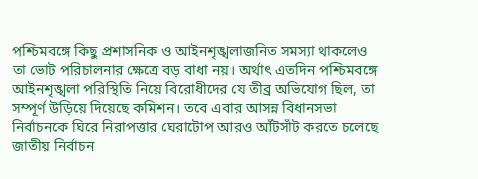পশ্চিমবঙ্গে কিছু প্রশাসনিক ও আইনশৃঙ্খলাজনিত সমস্যা থাকলেও তা ভোট পরিচালনার ক্ষেত্রে বড় বাধা নয়। অর্থাৎ এতদিন পশ্চিমবঙ্গে আইনশৃঙ্খলা পরিস্থিতি নিয়ে বিরোধীদের যে তীব্র অভিযোগ ছিল, তা সম্পূর্ণ উড়িয়ে দিয়েছে কমিশন। তবে এবার আসন্ন বিধানসভা নির্বাচনকে ঘিরে নিরাপত্তার ঘেরাটোপ আরও আঁটসাঁট করতে চলেছে জাতীয় নির্বাচন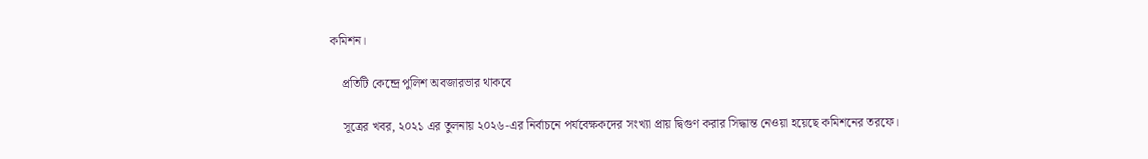কমিশন।

    প্রতিটি কেন্দ্রে পুলিশ অবজারভার থাকবে

    সূত্রের খবর, ২০২১ এর তুলনায় ২০২৬-এর নির্বাচনে পর্যবেক্ষকদের সংখ্যা প্রায় দ্বিগুণ করার সিদ্ধান্ত নেওয়া হয়েছে কমিশনের তরফে।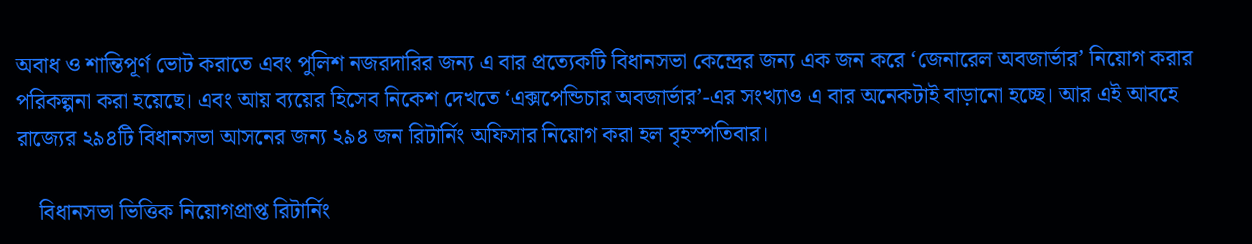অবাধ ও শান্তিপূর্ণ ভোট করাতে এবং পুলিশ নজরদারির জন্য এ বার প্রত্যেকটি বিধানসভা কেন্দ্রের জন্য এক জন করে ‘জেনারেল অবজার্ভার’ নিয়োগ করার পরিকল্পনা করা হয়েছে। এবং আয় ব্যয়ের হিসেব নিকেশ দেখতে ‘এক্সপেন্ডিচার অবজার্ভার’-এর সংখ্যাও এ বার অনেকটাই বাড়ানো হচ্ছে। আর এই আবহে রাজ্যের ২৯৪টি বিধানসভা আসনের জন্য ২৯৪ জন রিটার্নিং অফিসার নিয়োগ করা হল বৃহস্পতিবার।

    বিধানসভা ভিত্তিক নিয়োগপ্রাপ্ত রিটার্নিং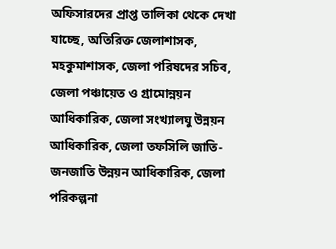অফিসারদের প্রাপ্ত তালিকা থেকে দেখা যাচ্ছে, অতিরিক্ত জেলাশাসক, মহকুমাশাসক, জেলা পরিষদের সচিব, জেলা পঞ্চায়েত ও গ্রামোন্নয়ন আধিকারিক, জেলা সংখ্যালঘু উন্নয়ন আধিকারিক, জেলা তফসিলি জাতি-জনজাতি উন্নয়ন আধিকারিক, জেলা পরিকল্পনা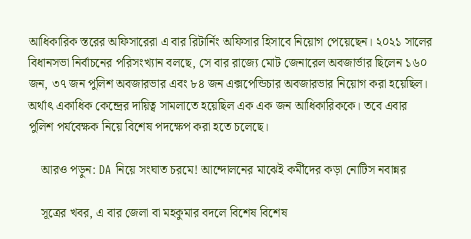আধিকারিক স্তরের অফিসারেরা এ বার রিটার্নিং অফিসার হিসাবে নিয়োগ পেয়েছেন। ২০২১ সালের বিধানসভা নির্বাচনের পরিসংখ্যান বলছে, সে বার রাজ্যে মোট জেনারেল অবজার্ভার ছিলেন ১৬০ জন, ৩৭ জন পুলিশ অবজারভার এবং ৮৪ জন এক্সপেন্ডিচার অবজারভার নিয়োগ করা হয়েছিল। অর্থাৎ একাধিক কেন্দ্রের দায়িত্ব সামলাতে হয়েছিল এক এক জন আধিকারিককে। তবে এবার পুলিশ পর্যবেক্ষক নিয়ে বিশেষ পদক্ষেপ করা হতে চলেছে।

    আরও পড়ুন: DA নিয়ে সংঘাত চরমে! আন্দোলনের মাঝেই কর্মীদের কড়া নোটিস নবান্নর

    সূত্রের খবর, এ বার জেলা বা মহকুমার বদলে বিশেষ বিশেষ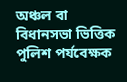অঞ্চল বা বিধানসভা ভিত্তিক পুলিশ পর্যবেক্ষক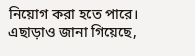নিয়োগ করা হতে পারে। এছাড়াও জানা গিয়েছে,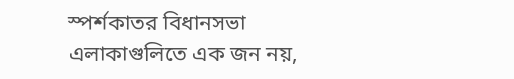স্পর্শকাতর বিধানসভা এলাকাগুলিতে এক জন নয়,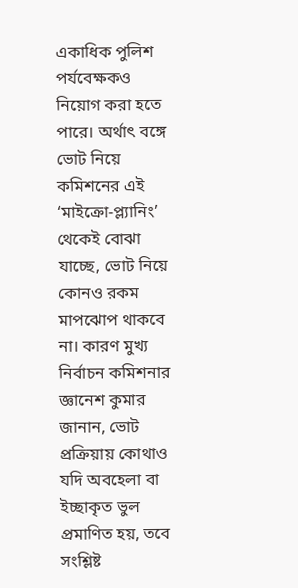একাধিক পুলিশ পর্যবেক্ষকও নিয়োগ করা হতে পারে। অর্থাৎ বঙ্গে ভোট নিয়ে কমিশনের এই ‘মাইক্রো-প্ল্যানিং’ থেকেই বোঝা যাচ্ছে, ভোট নিয়ে কোনও রকম মাপঝোপ থাকবে না। কারণ মুখ্য নির্বাচন কমিশনার জ্ঞানেশ কুমার জানান, ভোট প্রক্রিয়ায় কোথাও যদি অবহেলা বা ইচ্ছাকৃত ভুল প্রমাণিত হয়, তবে সংশ্লিষ্ট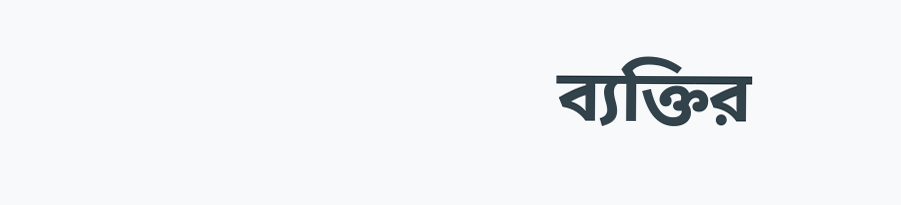ব্যক্তির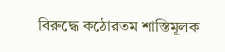বিরুদ্ধে কঠোরতম শাস্তিমূলক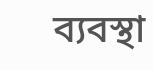ব্যবস্থা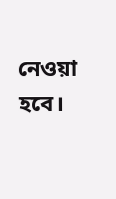নেওয়া হবে।